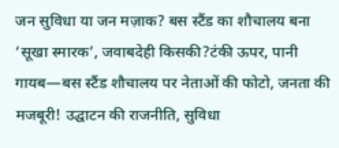जन सुविधा या जन मज़ाक? बस स्टैंड का शौचालय बना ‘सूखा स्मारक’, जवाबदेही किसकी?टंकी ऊपर, पानी गायब—बस स्टैंड शौचालय पर नेताओं की फोटो, जनता की मजबूरी! उद्घाटन की राजनीति, सुविधा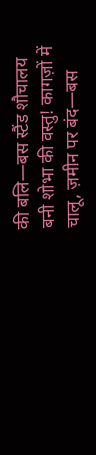की बलि—बस स्टैंड शौचालय बनी शोभा की वस्तु! कागज़ों में चालू, ज़मीन पर बंद—बस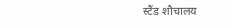स्टैंड शौचालय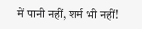में पानी नहीं, शर्म भी नहीं!